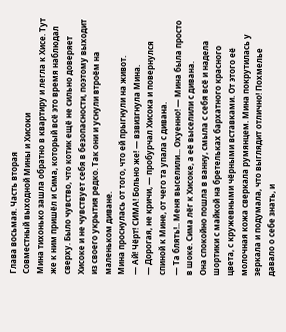Глава восьмая. Часть вторая
Совместный выходной Мины и Хисоки
Мина тихонько зашла обратно в квартиру и легла к Хисе. Тут же к ним пришёл и Сима, который всё это время наблюдал сверху. Было чувство, что котик ещё не сильно доверяет Хисоке и не чувствует себя в безопасности, поэтому выходит из своего укрытия редко. Так они и уснули втроём на маленьком диване.
Мина проснулась от того, что ей прыгнули на живот.
— Ай! Чёрт! СИМА! Больно же! — взвизгнула Мина.
— Дорогая, не кричи, — пробурчал Хисока и повернулся спиной к Мине, от чего та упала с дивана.
— Та блять!.. Меня выселили... Охуенно! — Мина была просто в шоке. Сима лёг к Хисоке, а её выселили с дивана.
Она спокойно пошла в ванну, смыла с себя всё и надела шортики с майкой на бретельках бархатного красного цвета, с кружевными чёрными вставками. От этого её молочная кожа сверкала румянцем. Мина покрутилась у зеркала и подумала, что выглядит отлично! Похмелье давало о себе знать, и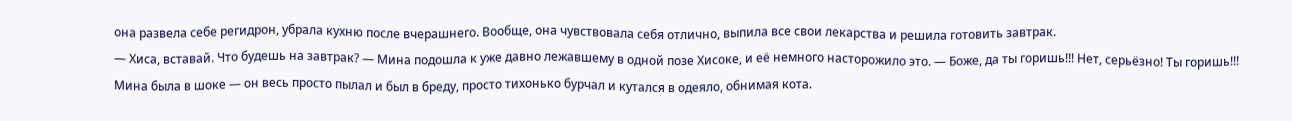она развела себе регидрон, убрала кухню после вчерашнего. Вообще, она чувствовала себя отлично, выпила все свои лекарства и решила готовить завтрак.
— Хиса, вставай. Что будешь на завтрак? — Мина подошла к уже давно лежавшему в одной позе Хисоке, и её немного насторожило это. — Боже, да ты горишь!!! Нет, серьёзно! Ты горишь!!!
Мина была в шоке — он весь просто пылал и был в бреду, просто тихонько бурчал и кутался в одеяло, обнимая кота.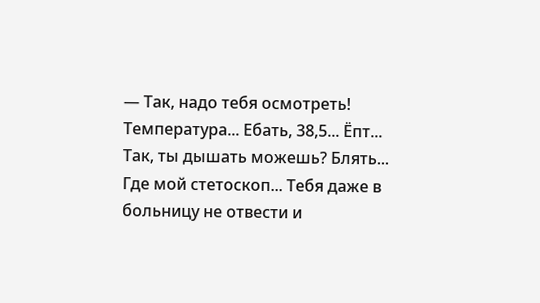— Так, надо тебя осмотреть! Температура... Ебать, 38,5... Ёпт... Так, ты дышать можешь? Блять... Где мой стетоскоп... Тебя даже в больницу не отвести и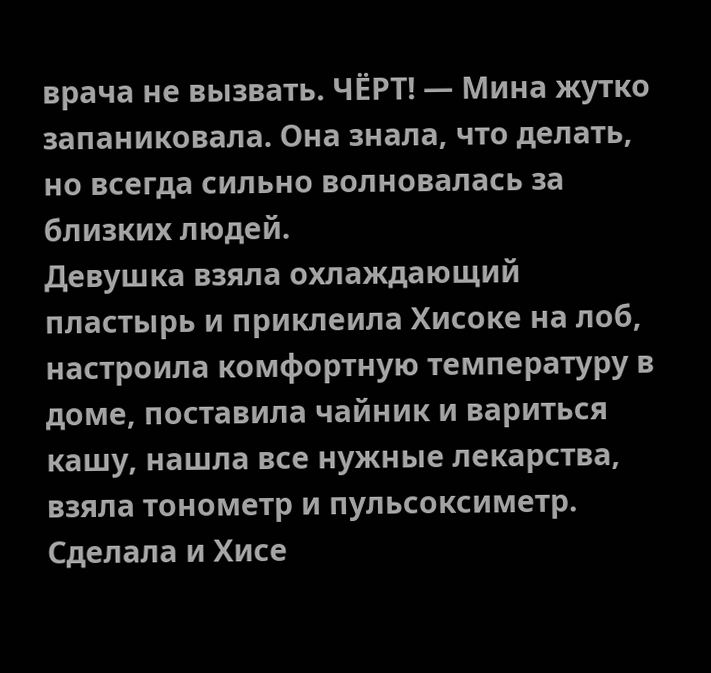врача не вызвать. ЧЁРТ! — Мина жутко запаниковала. Она знала, что делать, но всегда сильно волновалась за близких людей.
Девушка взяла охлаждающий пластырь и приклеила Хисоке на лоб, настроила комфортную температуру в доме, поставила чайник и вариться кашу, нашла все нужные лекарства, взяла тонометр и пульсоксиметр. Сделала и Хисе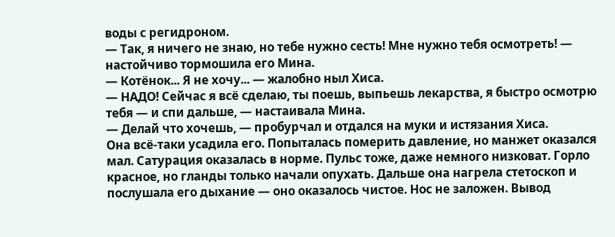воды с регидроном.
— Так, я ничего не знаю, но тебе нужно сесть! Мне нужно тебя осмотреть! — настойчиво тормошила его Мина.
— Котёнок... Я не хочу... — жалобно ныл Хиса.
— НАДО! Сейчас я всё сделаю, ты поешь, выпьешь лекарства, я быстро осмотрю тебя — и спи дальше, — настаивала Мина.
— Делай что хочешь, — пробурчал и отдался на муки и истязания Хиса.
Она всё-таки усадила его. Попыталась померить давление, но манжет оказался мал. Сатурация оказалась в норме. Пульс тоже, даже немного низковат. Горло красное, но гланды только начали опухать. Дальше она нагрела стетоскоп и послушала его дыхание — оно оказалось чистое. Нос не заложен. Вывод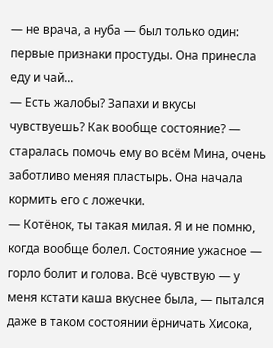— не врача, а нуба — был только один: первые признаки простуды. Она принесла еду и чай...
— Есть жалобы? Запахи и вкусы чувствуешь? Как вообще состояние? — старалась помочь ему во всём Мина, очень заботливо меняя пластырь. Она начала кормить его с ложечки.
— Котёнок, ты такая милая. Я и не помню, когда вообще болел. Состояние ужасное — горло болит и голова. Всё чувствую — у меня кстати каша вкуснее была, — пытался даже в таком состоянии ёрничать Хисока,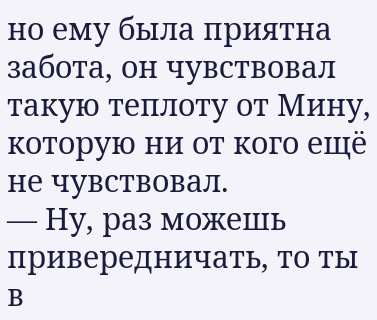но ему была приятна забота, он чувствовал такую теплоту от Мину, которую ни от кого ещё не чувствовал.
— Ну, раз можешь привередничать, то ты в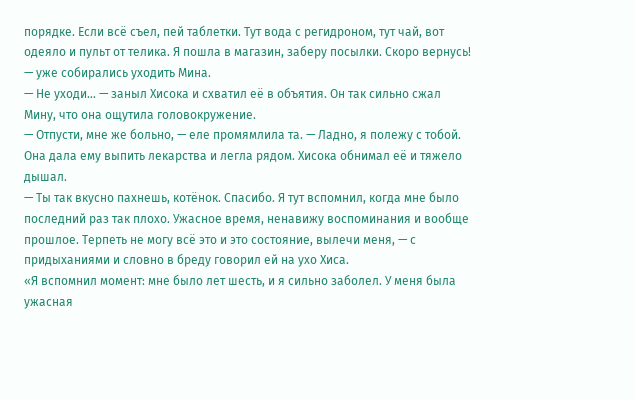порядке. Если всё съел, пей таблетки. Тут вода с регидроном, тут чай, вот одеяло и пульт от телика. Я пошла в магазин, заберу посылки. Скоро вернусь! — уже собирались уходить Мина.
— Не уходи... — заныл Хисока и схватил её в объятия. Он так сильно сжал Мину, что она ощутила головокружение.
— Отпусти, мне же больно, — еле промямлила та. — Ладно, я полежу с тобой.
Она дала ему выпить лекарства и легла рядом. Хисока обнимал её и тяжело дышал.
— Ты так вкусно пахнешь, котёнок. Спасибо. Я тут вспомнил, когда мне было последний раз так плохо. Ужасное время, ненавижу воспоминания и вообще прошлое. Терпеть не могу всё это и это состояние, вылечи меня, — с придыханиями и словно в бреду говорил ей на ухо Хиса.
«Я вспомнил момент: мне было лет шесть, и я сильно заболел. У меня была ужасная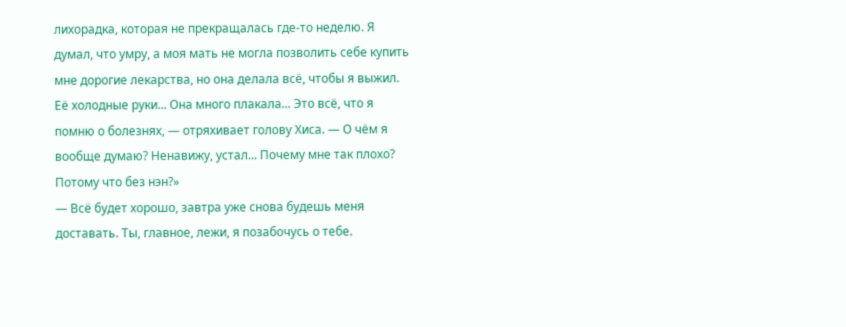лихорадка, которая не прекращалась где-то неделю. Я думал, что умру, а моя мать не могла позволить себе купить мне дорогие лекарства, но она делала всё, чтобы я выжил. Её холодные руки... Она много плакала... Это всё, что я помню о болезнях, — отряхивает голову Хиса. — О чём я вообще думаю? Ненавижу, устал... Почему мне так плохо? Потому что без нэн?»
— Всё будет хорошо, завтра уже снова будешь меня доставать. Ты, главное, лежи, я позабочусь о тебе.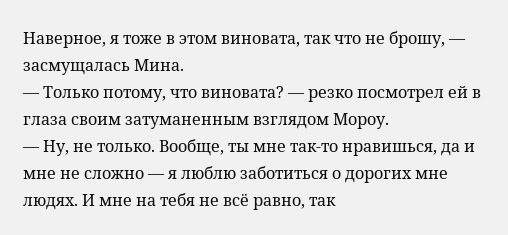Наверное, я тоже в этом виновата, так что не брошу, — засмущалась Мина.
— Только потому, что виновата? — резко посмотрел ей в глаза своим затуманенным взглядом Мороу.
— Ну, не только. Вообще, ты мне так-то нравишься, да и мне не сложно — я люблю заботиться о дорогих мне людях. И мне на тебя не всё равно, так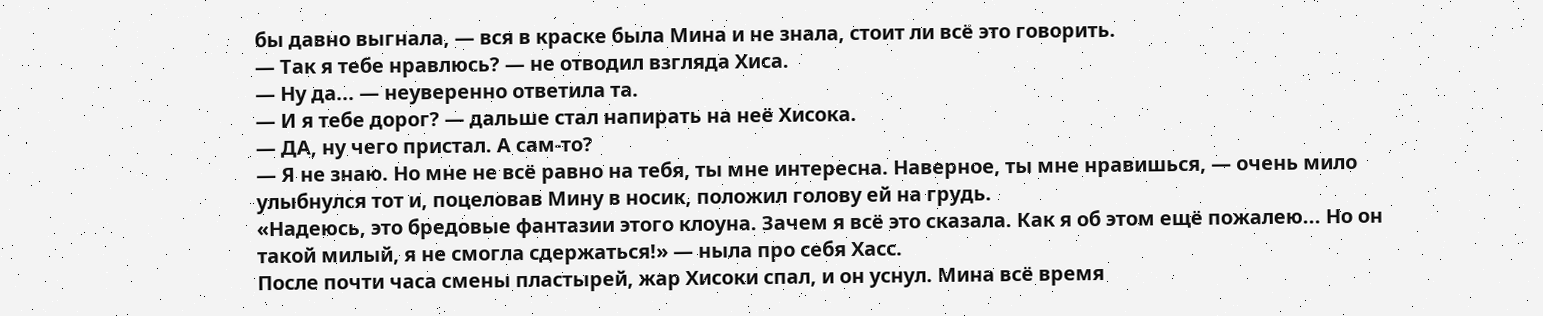бы давно выгнала, — вся в краске была Мина и не знала, стоит ли всё это говорить.
— Так я тебе нравлюсь? — не отводил взгляда Хиса.
— Ну да... — неуверенно ответила та.
— И я тебе дорог? — дальше стал напирать на неё Хисока.
— ДА, ну чего пристал. А сам-то?
— Я не знаю. Но мне не всё равно на тебя, ты мне интересна. Наверное, ты мне нравишься, — очень мило улыбнулся тот и, поцеловав Мину в носик, положил голову ей на грудь.
«Надеюсь, это бредовые фантазии этого клоуна. Зачем я всё это сказала. Как я об этом ещё пожалею... Но он такой милый, я не смогла сдержаться!» — ныла про себя Хасс.
После почти часа смены пластырей, жар Хисоки спал, и он уснул. Мина всё время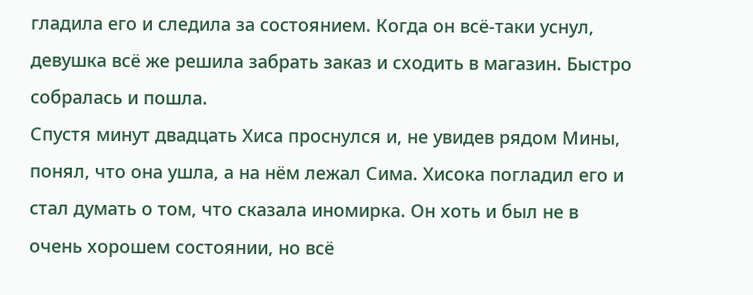гладила его и следила за состоянием. Когда он всё-таки уснул, девушка всё же решила забрать заказ и сходить в магазин. Быстро собралась и пошла.
Спустя минут двадцать Хиса проснулся и, не увидев рядом Мины, понял, что она ушла, а на нём лежал Сима. Хисока погладил его и стал думать о том, что сказала иномирка. Он хоть и был не в очень хорошем состоянии, но всё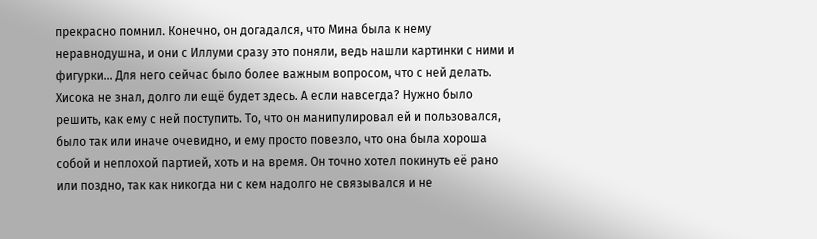прекрасно помнил. Конечно, он догадался, что Мина была к нему неравнодушна, и они с Иллуми сразу это поняли, ведь нашли картинки с ними и фигурки... Для него сейчас было более важным вопросом, что с ней делать. Хисока не знал, долго ли ещё будет здесь. А если навсегда? Нужно было решить, как ему с ней поступить. То, что он манипулировал ей и пользовался, было так или иначе очевидно, и ему просто повезло, что она была хороша собой и неплохой партией, хоть и на время. Он точно хотел покинуть её рано или поздно, так как никогда ни с кем надолго не связывался и не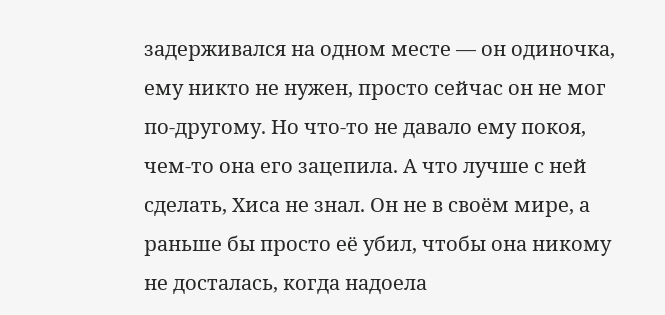задерживался на одном месте — он одиночка, ему никто не нужен, просто сейчас он не мог по-другому. Но что-то не давало ему покоя, чем-то она его зацепила. А что лучше с ней сделать, Хиса не знал. Он не в своём мире, а раньше бы просто её убил, чтобы она никому не досталась, когда надоела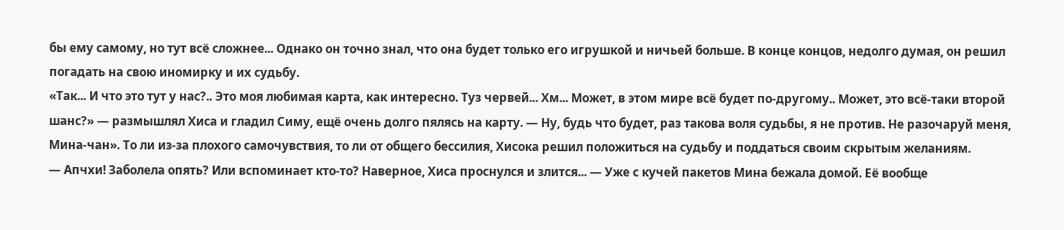бы ему самому, но тут всё сложнее... Однако он точно знал, что она будет только его игрушкой и ничьей больше. В конце концов, недолго думая, он решил погадать на свою иномирку и их судьбу.
«Так... И что это тут у нас?.. Это моя любимая карта, как интересно. Туз червей... Хм... Может, в этом мире всё будет по-другому.. Может, это всё-таки второй шанс?» — размышлял Хиса и гладил Симу, ещё очень долго пялясь на карту. — Ну, будь что будет, раз такова воля судьбы, я не против. Не разочаруй меня, Мина-чан». То ли из-за плохого самочувствия, то ли от общего бессилия, Хисока решил положиться на судьбу и поддаться своим скрытым желаниям.
— Апчхи! Заболела опять? Или вспоминает кто-то? Наверное, Хиса проснулся и злится... — Уже с кучей пакетов Мина бежала домой. Её вообще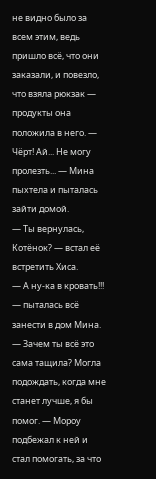не видно было за всем этим, ведь пришло всё, что они заказали, и повезло, что взяла рюкзак — продукты она положила в него. — Чёрт! Ай... Не могу пролезть... — Мина пыхтела и пыталась зайти домой.
— Ты вернулась, Котёнок? — встал её встретить Хиса.
— А ну-ка в кровать!!! — пыталась всё занести в дом Мина.
— Зачем ты всё это сама тащила? Могла подождать, когда мне станет лучше, я бы помог. — Мороу подбежал к ней и стал помогать, за что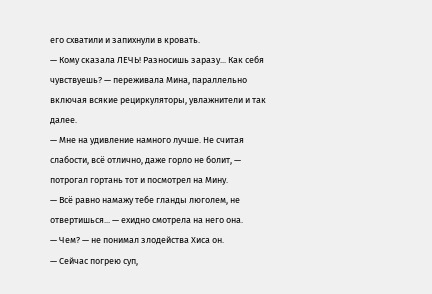его схватили и запихнули в кровать.
— Кому сказала ЛЕЧЬ! Разносишь заразу... Как себя чувствуешь? — переживала Мина, параллельно включая всякие рециркуляторы, увлажнители и так далее.
— Мне на удивление намного лучше. Не считая слабости, всё отлично, даже горло не болит, — потрогал гортань тот и посмотрел на Мину.
— Всё равно намажу тебе гланды люголем, не отвертишься... — ехидно смотрела на него она.
— Чем? — не понимал злодейства Хиса он.
— Сейчас погрею суп,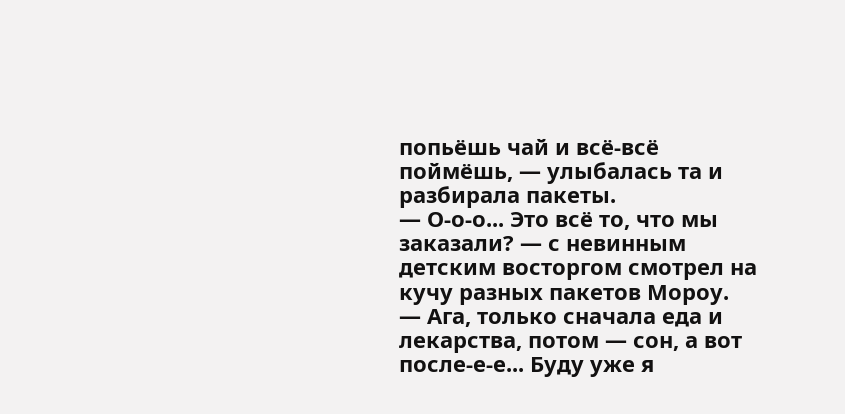попьёшь чай и всё-всё поймёшь, — улыбалась та и разбирала пакеты.
— О-о-о... Это всё то, что мы заказали? — с невинным детским восторгом смотрел на кучу разных пакетов Мороу.
— Ага, только сначала еда и лекарства, потом — сон, а вот после-е-е... Буду уже я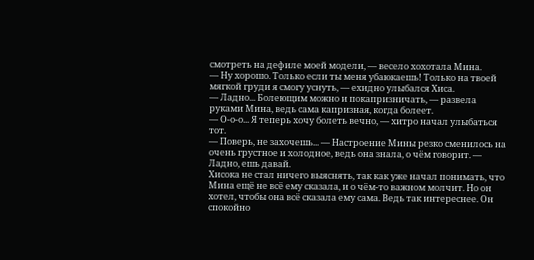смотреть на дефиле моей модели, — весело хохотала Мина.
— Ну хорошо. Только если ты меня убаюкаешь! Только на твоей мягкой груди я смогу уснуть, — ехидно улыбался Хиса.
— Ладно... Болеющим можно и покапризничать, — развела руками Мина, ведь сама капризная, когда болеет.
— О-о-о... Я теперь хочу болеть вечно, — хитро начал улыбаться тот.
— Поверь, не захочешь... — Настроение Мины резко сменилось на очень грустное и холодное, ведь она знала, о чём говорит. — Ладно, ешь давай.
Хисока не стал ничего выяснять, так как уже начал понимать, что Мина ещё не всё ему сказала, и о чём-то важном молчит. Но он хотел, чтобы она всё сказала ему сама. Ведь так интереснее. Он спокойно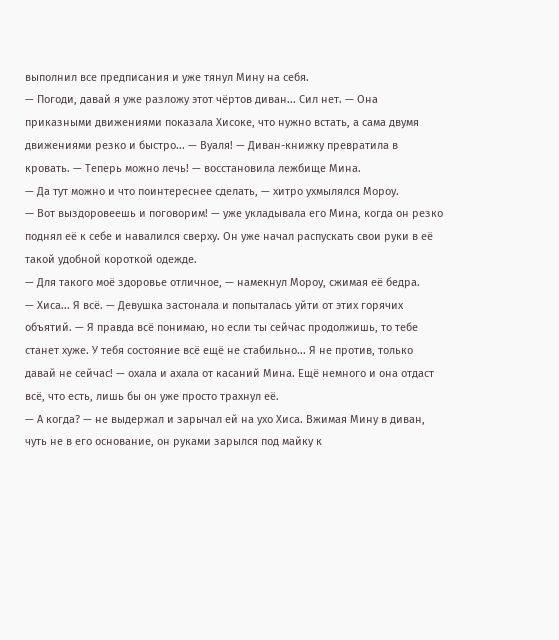выполнил все предписания и уже тянул Мину на себя.
— Погоди, давай я уже разложу этот чёртов диван... Сил нет. — Она приказными движениями показала Хисоке, что нужно встать, а сама двумя движениями резко и быстро... — Вуаля! — Диван-книжку превратила в кровать. — Теперь можно лечь! — восстановила лежбище Мина.
— Да тут можно и что поинтереснее сделать, — хитро ухмылялся Мороу.
— Вот выздоровеешь и поговорим! — уже укладывала его Мина, когда он резко поднял её к себе и навалился сверху. Он уже начал распускать свои руки в её такой удобной короткой одежде.
— Для такого моё здоровье отличное, — намекнул Мороу, сжимая её бедра.
— Хиса... Я всё. — Девушка застонала и попыталась уйти от этих горячих объятий. — Я правда всё понимаю, но если ты сейчас продолжишь, то тебе станет хуже. У тебя состояние всё ещё не стабильно... Я не против, только давай не сейчас! — охала и ахала от касаний Мина. Ещё немного и она отдаст всё, что есть, лишь бы он уже просто трахнул её.
— А когда? — не выдержал и зарычал ей на ухо Хиса. Вжимая Мину в диван, чуть не в его основание, он руками зарылся под майку к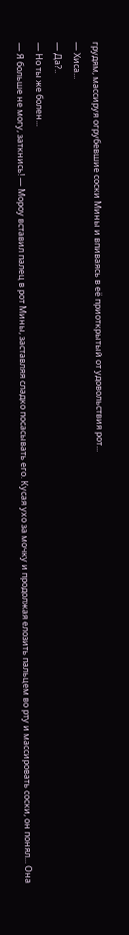грудям, массируя огрубевшие соски Мины и впиваясь в её приоткрытый от удовольствия рот...
— Хиса...
— Да?..
— Но ты же болен...
— Я больше не могу, заткнись! — Мороу вставил палец в рот Мины, заставляя сладко посасывать его. Кусая ухо за мочку и продолжая елозить пальцем во рту и массировать соски, он понял... Она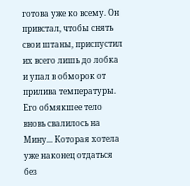готова уже ко всему. Он привстал, чтобы снять свои штаны, приспустил их всего лишь до лобка и упал в обморок от прилива температуры. Его обмякшее тело вновь свалилось на Мину... Которая хотела уже наконец отдаться без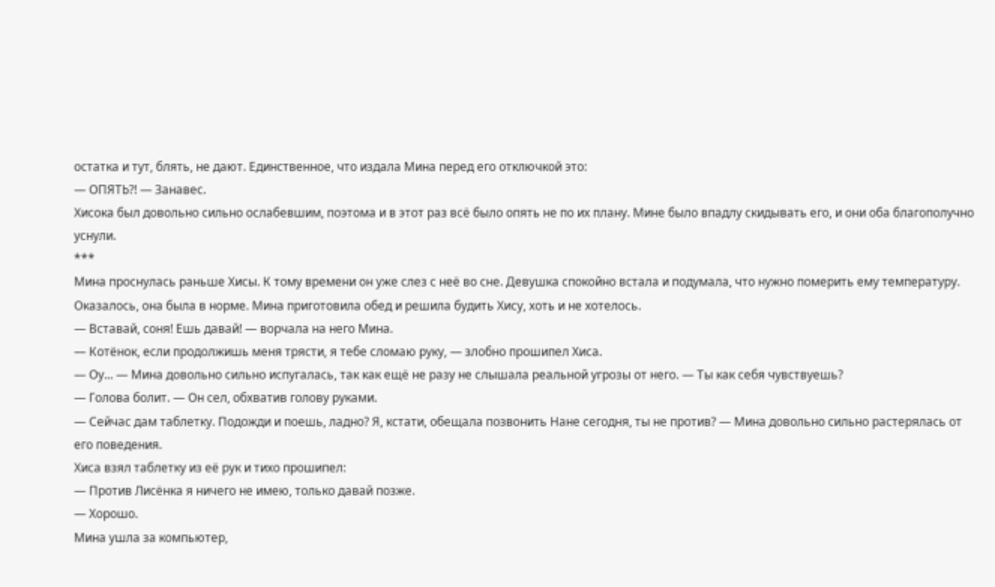остатка и тут, блять, не дают. Единственное, что издала Мина перед его отключкой это:
— ОПЯТЬ?! — Занавес.
Хисока был довольно сильно ослабевшим, поэтома и в этот раз всё было опять не по их плану. Мине было впадлу скидывать его, и они оба благополучно уснули.
***
Мина проснулась раньше Хисы. К тому времени он уже слез с неё во сне. Девушка спокойно встала и подумала, что нужно померить ему температуру. Оказалось, она была в норме. Мина приготовила обед и решила будить Хису, хоть и не хотелось.
— Вставай, соня! Ешь давай! — ворчала на него Мина.
— Котёнок, если продолжишь меня трясти, я тебе сломаю руку, — злобно прошипел Хиса.
— Оу... — Мина довольно сильно испугалась, так как ещё не разу не слышала реальной угрозы от него. — Ты как себя чувствуешь?
— Голова болит. — Он сел, обхватив голову руками.
— Сейчас дам таблетку. Подожди и поешь, ладно? Я, кстати, обещала позвонить Нане сегодня, ты не против? — Мина довольно сильно растерялась от его поведения.
Хиса взял таблетку из её рук и тихо прошипел:
— Против Лисёнка я ничего не имею, только давай позже.
— Хорошо.
Мина ушла за компьютер,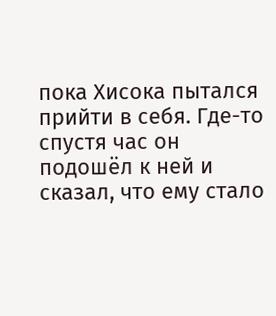пока Хисока пытался прийти в себя. Где-то спустя час он подошёл к ней и сказал, что ему стало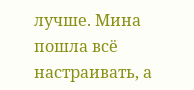лучше. Мина пошла всё настраивать, а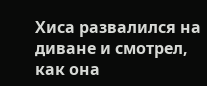Хиса развалился на диване и смотрел, как она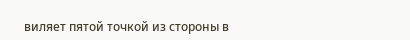виляет пятой точкой из стороны в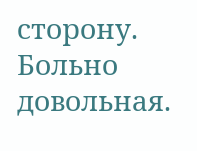сторону. Больно довольная.